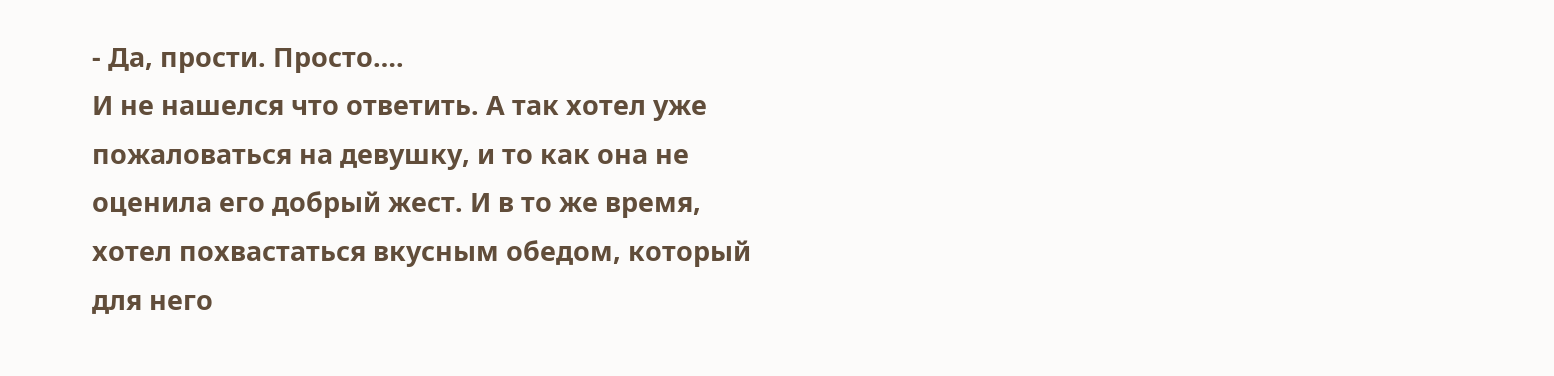- Да, прости. Просто….
И не нашелся что ответить. А так хотел уже пожаловаться на девушку, и то как она не оценила его добрый жест. И в то же время, хотел похвастаться вкусным обедом, который для него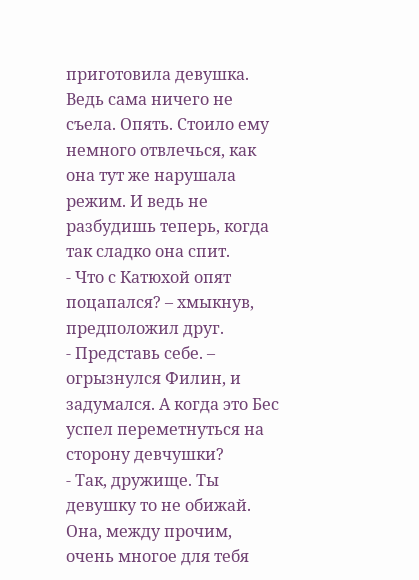приготовила девушка. Ведь сама ничего не съела. Опять. Стоило ему немного отвлечься, как она тут же нарушала режим. И ведь не разбудишь теперь, когда так сладко она спит.
- Что с Катюхой опят поцапался? – хмыкнув, предположил друг.
- Представь себе. – огрызнулся Филин, и задумался. А когда это Бес успел переметнуться на сторону девчушки?
- Так, дружище. Ты девушку то не обижай. Она, между прочим, очень многое для тебя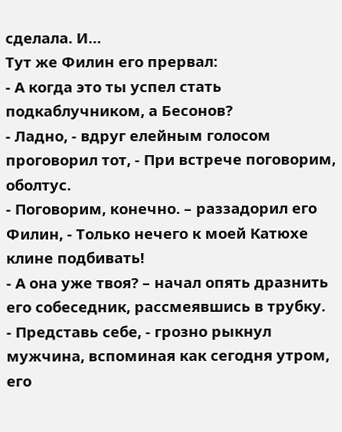сделала. И…
Тут же Филин его прервал:
- А когда это ты успел стать подкаблучником, а Бесонов?
- Ладно, - вдруг елейным голосом проговорил тот, - При встрече поговорим, оболтус.
- Поговорим, конечно. – раззадорил его Филин, - Только нечего к моей Катюхе клине подбивать!
- А она уже твоя? – начал опять дразнить его собеседник, рассмеявшись в трубку.
- Представь себе, - грозно рыкнул мужчина, вспоминая как сегодня утром, его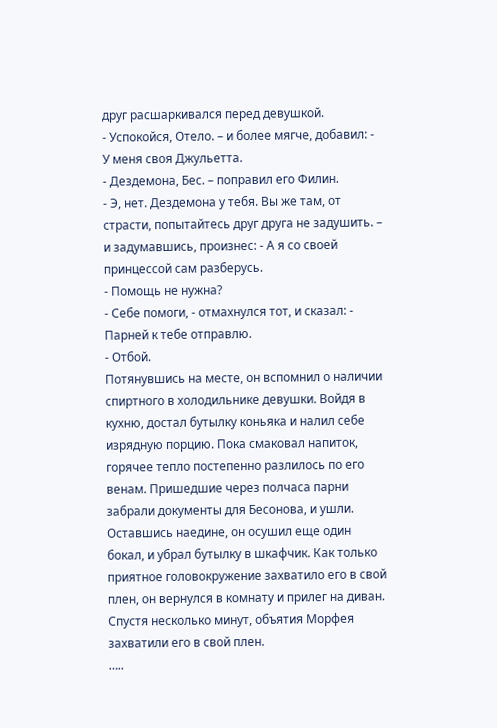друг расшаркивался перед девушкой.
- Успокойся, Отело. – и более мягче, добавил: - У меня своя Джульетта.
- Дездемона, Бес. – поправил его Филин.
- Э, нет. Дездемона у тебя. Вы же там, от страсти, попытайтесь друг друга не задушить. – и задумавшись, произнес: - А я со своей принцессой сам разберусь.
- Помощь не нужна?
- Себе помоги, - отмахнулся тот, и сказал: - Парней к тебе отправлю.
- Отбой.
Потянувшись на месте, он вспомнил о наличии спиртного в холодильнике девушки. Войдя в кухню, достал бутылку коньяка и налил себе изрядную порцию. Пока смаковал напиток, горячее тепло постепенно разлилось по его венам. Пришедшие через полчаса парни забрали документы для Бесонова, и ушли. Оставшись наедине, он осушил еще один бокал, и убрал бутылку в шкафчик. Как только приятное головокружение захватило его в свой плен, он вернулся в комнату и прилег на диван.
Спустя несколько минут, объятия Морфея захватили его в свой плен.
…..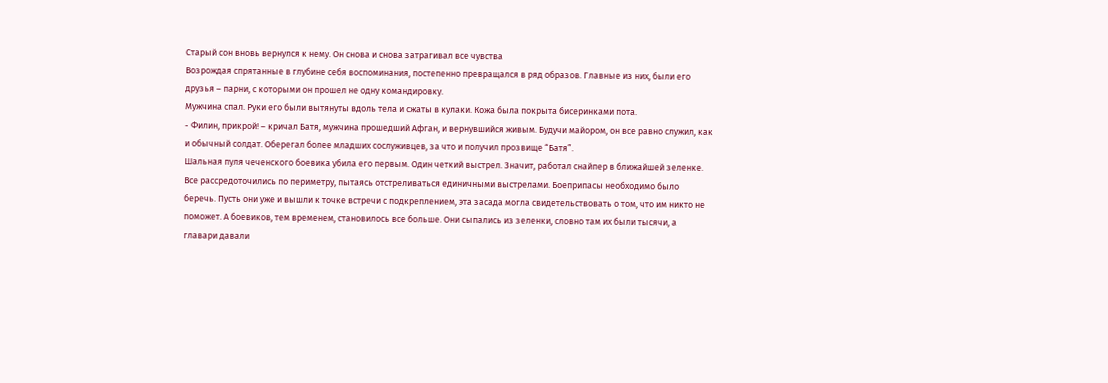Старый сон вновь вернулся к нему. Он снова и снова затрагивал все чувства
Возрождая спрятанные в глубине себя воспоминания, постепенно превращался в ряд образов. Главные из них, были его друзья – парни, с которыми он прошел не одну командировку.
Мужчина спал. Руки его были вытянуты вдоль тела и сжаты в кулаки. Кожа была покрыта бисеринками пота.
- Филин, прикрой! – кричал Батя, мужчина прошедший Афган, и вернувшийся живым. Будучи майором, он все равно служил, как и обычный солдат. Оберегал более младших сослуживцев, за что и получил прозвище “Батя”.
Шальная пуля чеченского боевика убила его первым. Один четкий выстрел. Значит, работал снайпер в ближайшей зеленке. Все рассредоточились по периметру, пытаясь отстреливаться единичными выстрелами. Боеприпасы необходимо было беречь. Пусть они уже и вышли к точке встречи с подкреплением, эта засада могла свидетельствовать о том, что им никто не поможет. А боевиков, тем временем, становилось все больше. Они сыпались из зеленки, словно там их были тысячи, а главари давали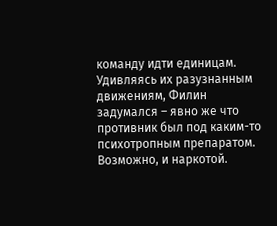команду идти единицам. Удивляясь их разузнанным движениям, Филин задумался – явно же что противник был под каким-то психотропным препаратом. Возможно, и наркотой.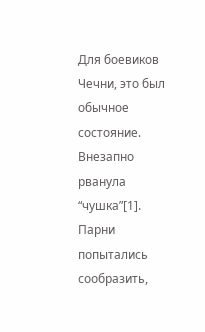Для боевиков Чечни, это был обычное состояние.
Внезапно рванула “чушка”[1]. Парни попытались сообразить,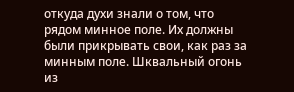откуда духи знали о том, что рядом минное поле. Их должны были прикрывать свои, как раз за минным поле. Шквальный огонь из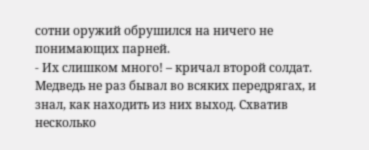сотни оружий обрушился на ничего не понимающих парней.
- Их слишком много! – кричал второй солдат. Медведь не раз бывал во всяких передрягах, и знал, как находить из них выход. Схватив несколько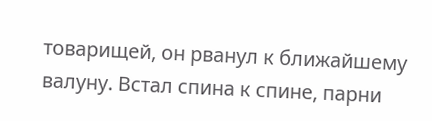товарищей, он рванул к ближайшему валуну. Встал спина к спине, парни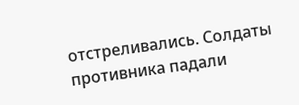отстреливались. Солдаты противника падали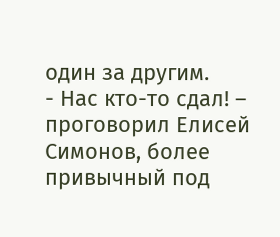один за другим.
- Нас кто-то сдал! – проговорил Елисей Симонов, более привычный под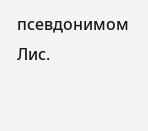псевдонимом Лис.